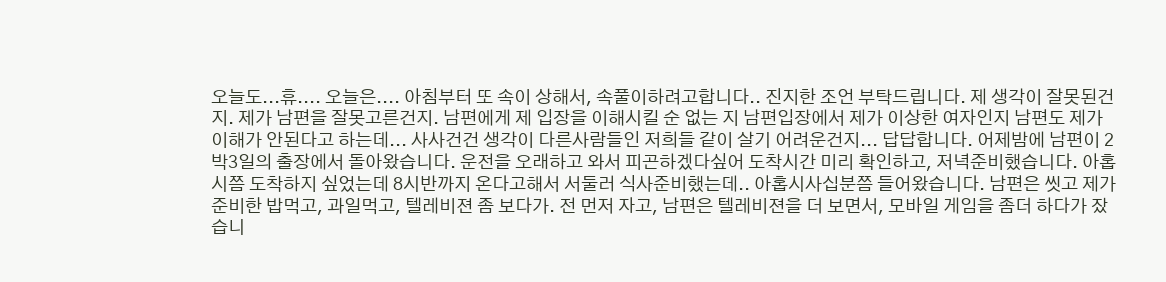오늘도...휴.... 오늘은.... 아침부터 또 속이 상해서, 속풀이하려고합니다.. 진지한 조언 부탁드립니다. 제 생각이 잘못된건지. 제가 남편을 잘못고른건지. 남편에게 제 입장을 이해시킬 순 없는 지 남편입장에서 제가 이상한 여자인지 남편도 제가 이해가 안된다고 하는데... 사사건건 생각이 다른사람들인 저희들 같이 살기 어려운건지... 답답합니다. 어제밤에 남편이 2박3일의 출장에서 돌아왔습니다. 운전을 오래하고 와서 피곤하겠다싶어 도착시간 미리 확인하고, 저녁준비했습니다. 아홉시쯤 도착하지 싶었는데 8시반까지 온다고해서 서둘러 식사준비했는데.. 아홉시사십분쯤 들어왔습니다. 남편은 씻고 제가 준비한 밥먹고, 과일먹고, 텔레비젼 좀 보다가. 전 먼저 자고, 남편은 텔레비젼을 더 보면서, 모바일 게임을 좀더 하다가 잤습니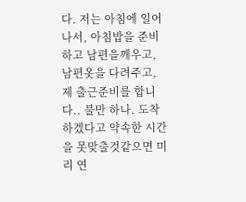다. 저는 아침에 일어나서, 아침밥을 준비하고 남편을깨우고, 남편옷을 다려주고, 제 출근준비를 합니다.. 불만 하나. 도착하겠다고 약속한 시간을 못맞출것같으면 미리 연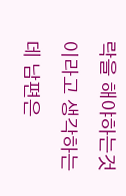락을 해야하는것이라고 생각하는데 남편은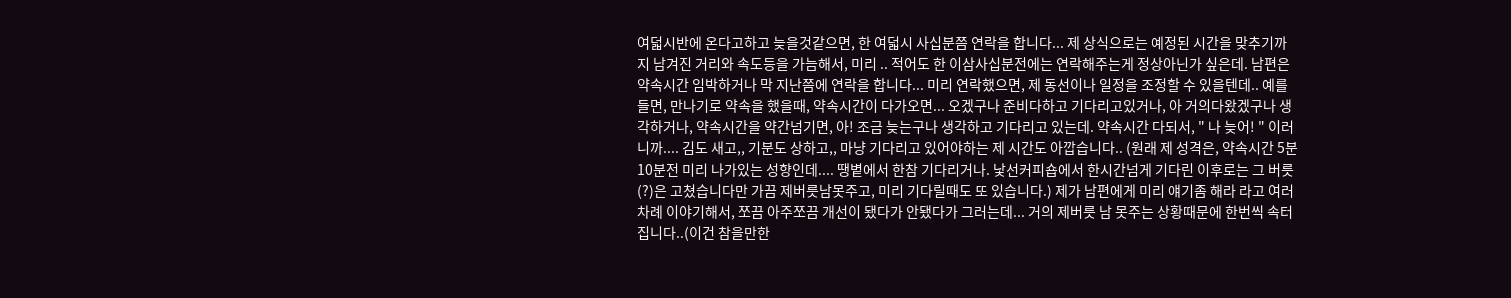여덟시반에 온다고하고 늦을것같으면, 한 여덟시 사십분쯤 연락을 합니다... 제 상식으로는 예정된 시간을 맞추기까지 남겨진 거리와 속도등을 가늠해서, 미리 .. 적어도 한 이삼사십분전에는 연락해주는게 정상아닌가 싶은데. 남편은 약속시간 임박하거나 막 지난쯤에 연락을 합니다... 미리 연락했으면, 제 동선이나 일정을 조정할 수 있을텐데.. 예를 들면, 만나기로 약속을 했을때, 약속시간이 다가오면... 오겠구나 준비다하고 기다리고있거나, 아 거의다왔겠구나 생각하거나, 약속시간을 약간넘기면, 아! 조금 늦는구나 생각하고 기다리고 있는데. 약속시간 다되서, " 나 늦어! " 이러니까.... 김도 새고,, 기분도 상하고,, 마냥 기다리고 있어야하는 제 시간도 아깝습니다.. (원래 제 성격은, 약속시간 5분10분전 미리 나가있는 성향인데.... 땡볕에서 한참 기다리거나. 낯선커피숍에서 한시간넘게 기다린 이후로는 그 버릇(?)은 고쳤습니다만 가끔 제버릇남못주고, 미리 기다릴때도 또 있습니다.) 제가 남편에게 미리 얘기좀 해라 라고 여러차례 이야기해서, 쪼끔 아주쪼끔 개선이 됐다가 안됐다가 그러는데... 거의 제버릇 남 못주는 상황때문에 한번씩 속터집니다..(이건 참을만한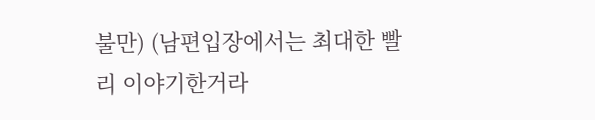불만) (남편입장에서는 최대한 빨리 이야기한거라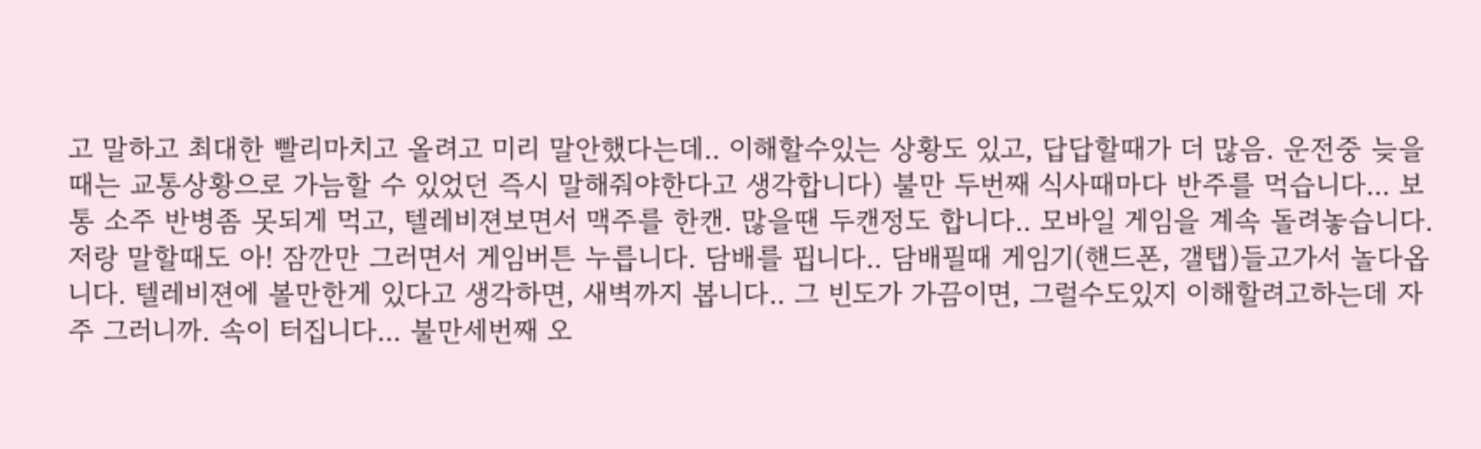고 말하고 최대한 빨리마치고 올려고 미리 말안했다는데.. 이해할수있는 상황도 있고, 답답할때가 더 많음. 운전중 늦을때는 교통상황으로 가늠할 수 있었던 즉시 말해줘야한다고 생각합니다) 불만 두번째 식사때마다 반주를 먹습니다... 보통 소주 반병좀 못되게 먹고, 텔레비젼보면서 맥주를 한캔. 많을땐 두캔정도 합니다.. 모바일 게임을 계속 돌려놓습니다. 저랑 말할때도 아! 잠깐만 그러면서 게임버튼 누릅니다. 담배를 핍니다.. 담배필때 게임기(핸드폰, 갤탭)들고가서 놀다옵니다. 텔레비젼에 볼만한게 있다고 생각하면, 새벽까지 봅니다.. 그 빈도가 가끔이면, 그럴수도있지 이해할려고하는데 자주 그러니까. 속이 터집니다... 불만세번째 오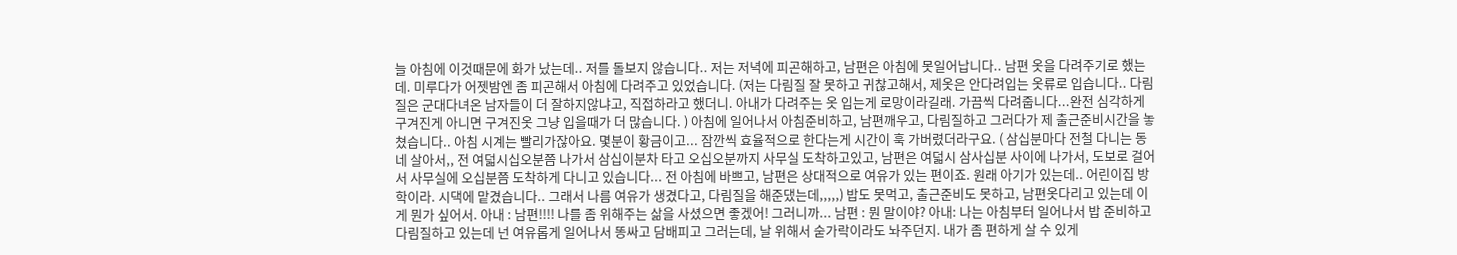늘 아침에 이것때문에 화가 났는데.. 저를 돌보지 않습니다.. 저는 저녁에 피곤해하고, 남편은 아침에 못일어납니다.. 남편 옷을 다려주기로 했는데. 미루다가 어젯밤엔 좀 피곤해서 아침에 다려주고 있었습니다. (저는 다림질 잘 못하고 귀찮고해서, 제옷은 안다려입는 옷류로 입습니다.. 다림질은 군대다녀온 남자들이 더 잘하지않냐고, 직접하라고 했더니. 아내가 다려주는 옷 입는게 로망이라길래. 가끔씩 다려줍니다...완전 심각하게 구겨진게 아니면 구겨진옷 그냥 입을때가 더 많습니다. ) 아침에 일어나서 아침준비하고, 남편깨우고, 다림질하고 그러다가 제 출근준비시간을 놓쳤습니다.. 아침 시계는 빨리가잖아요. 몇분이 황금이고... 잠깐씩 효율적으로 한다는게 시간이 훅 가버렸더라구요. ( 삼십분마다 전철 다니는 동네 살아서,, 전 여덟시십오분쯤 나가서 삼십이분차 타고 오십오분까지 사무실 도착하고있고, 남편은 여덟시 삼사십분 사이에 나가서, 도보로 걸어서 사무실에 오십분쯤 도착하게 다니고 있습니다... 전 아침에 바쁘고, 남편은 상대적으로 여유가 있는 편이죠. 원래 아기가 있는데.. 어린이집 방학이라. 시댁에 맡겼습니다.. 그래서 나름 여유가 생겼다고, 다림질을 해준댔는데,,,,,) 밥도 못먹고, 출근준비도 못하고, 남편옷다리고 있는데 이게 뭔가 싶어서. 아내 : 남편!!!! 나를 좀 위해주는 삶을 사셨으면 좋겠어! 그러니까... 남편 : 뭔 말이야? 아내: 나는 아침부터 일어나서 밥 준비하고 다림질하고 있는데 넌 여유롭게 일어나서 똥싸고 담배피고 그러는데, 날 위해서 숟가락이라도 놔주던지. 내가 좀 편하게 살 수 있게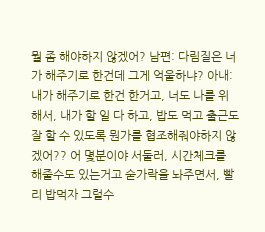뭘 좀 해야하지 않겠어? 남편: 다림질은 너가 해주기로 한건데 그게 억울하냐? 아내: 내가 해주기로 한건 한거고, 너도 나를 위해서, 내가 할 일 다 하고, 밥도 먹고 출근도 잘 할 수 있도록 뭔가를 협조해줘야하지 않겠어?? 어 몇분이야 서둘러, 시간체크를 해줄수도 있는거고 숟가락을 놔주면서, 빨리 밥먹자 그럴수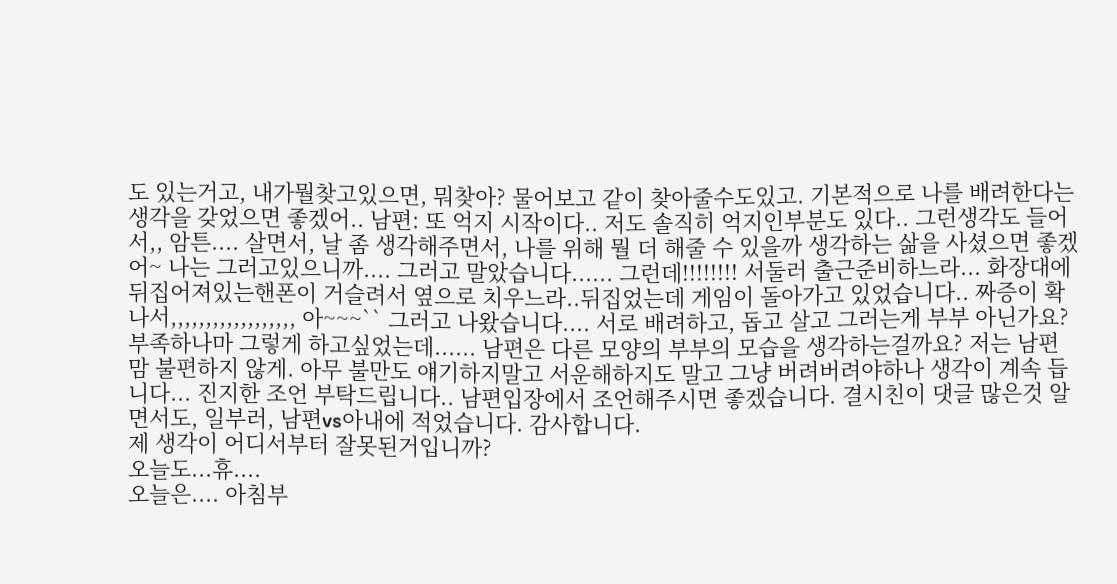도 있는거고, 내가뭘찾고있으면, 뭐찾아? 물어보고 같이 찾아줄수도있고. 기본적으로 나를 배려한다는 생각을 갖었으면 좋겠어.. 남편: 또 억지 시작이다.. 저도 솔직히 억지인부분도 있다.. 그런생각도 들어서,, 암튼.... 살면서, 날 좀 생각해주면서, 나를 위해 뭘 더 해줄 수 있을까 생각하는 삶을 사셨으면 좋겠어~ 나는 그러고있으니까.... 그러고 말았습니다...... 그런데!!!!!!!! 서둘러 출근준비하느라... 화장대에 뒤집어져있는핸폰이 거슬려서 옆으로 치우느라..뒤집었는데 게임이 돌아가고 있었습니다.. 짜증이 확나서,,,,,,,,,,,,,,,,,, 아~~~`` 그러고 나왔습니다.... 서로 배려하고, 돕고 살고 그러는게 부부 아닌가요? 부족하나마 그렇게 하고싶었는데...... 남편은 다른 모양의 부부의 모습을 생각하는걸까요? 저는 남편 맘 불편하지 않게. 아무 불만도 얘기하지말고 서운해하지도 말고 그냥 버려버려야하나 생각이 계속 듭니다... 진지한 조언 부탁드립니다.. 남편입장에서 조언해주시면 좋겠습니다. 결시친이 댓글 많은것 알면서도, 일부러, 남편vs아내에 적었습니다. 감사합니다.
제 생각이 어디서부터 잘못된거입니까?
오늘도...휴....
오늘은.... 아침부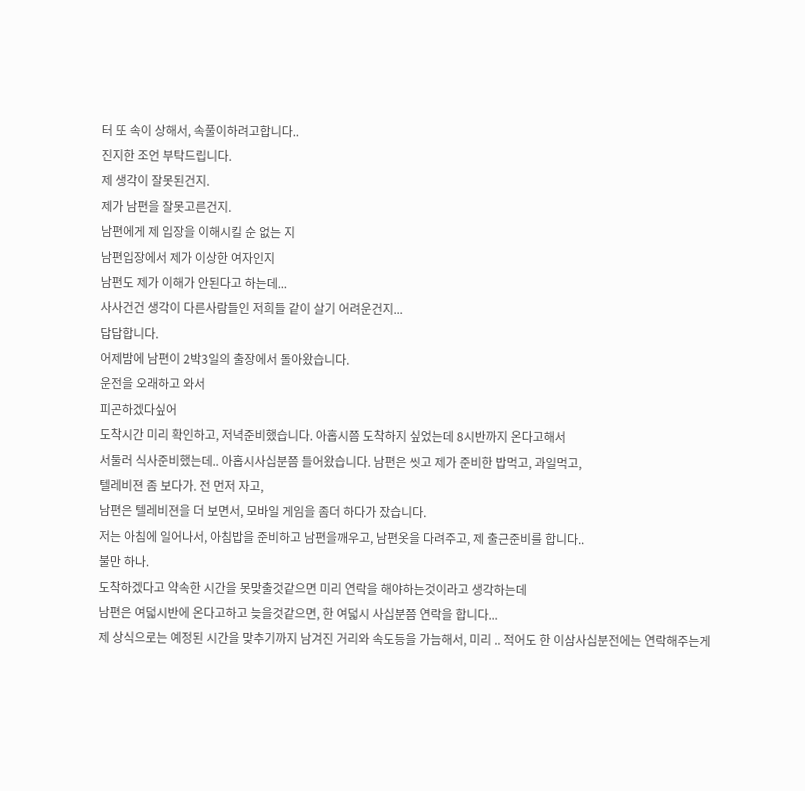터 또 속이 상해서, 속풀이하려고합니다..
진지한 조언 부탁드립니다.
제 생각이 잘못된건지.
제가 남편을 잘못고른건지.
남편에게 제 입장을 이해시킬 순 없는 지
남편입장에서 제가 이상한 여자인지
남편도 제가 이해가 안된다고 하는데...
사사건건 생각이 다른사람들인 저희들 같이 살기 어려운건지...
답답합니다.
어제밤에 남편이 2박3일의 출장에서 돌아왔습니다.
운전을 오래하고 와서
피곤하겠다싶어
도착시간 미리 확인하고, 저녁준비했습니다. 아홉시쯤 도착하지 싶었는데 8시반까지 온다고해서
서둘러 식사준비했는데.. 아홉시사십분쯤 들어왔습니다. 남편은 씻고 제가 준비한 밥먹고, 과일먹고,
텔레비젼 좀 보다가. 전 먼저 자고,
남편은 텔레비젼을 더 보면서, 모바일 게임을 좀더 하다가 잤습니다.
저는 아침에 일어나서, 아침밥을 준비하고 남편을깨우고, 남편옷을 다려주고, 제 출근준비를 합니다..
불만 하나.
도착하겠다고 약속한 시간을 못맞출것같으면 미리 연락을 해야하는것이라고 생각하는데
남편은 여덟시반에 온다고하고 늦을것같으면, 한 여덟시 사십분쯤 연락을 합니다...
제 상식으로는 예정된 시간을 맞추기까지 남겨진 거리와 속도등을 가늠해서, 미리 .. 적어도 한 이삼사십분전에는 연락해주는게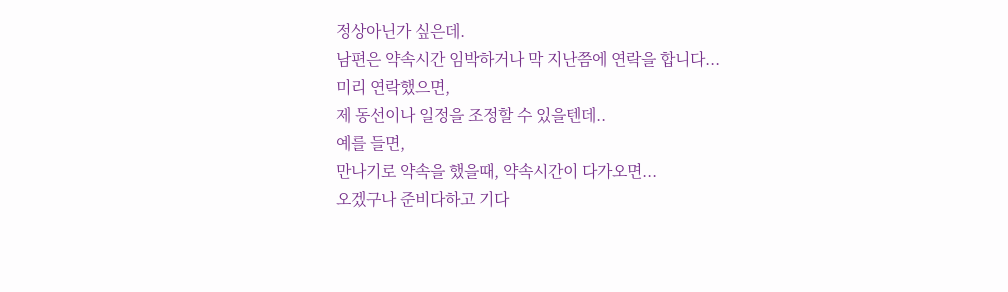정상아닌가 싶은데.
남편은 약속시간 임박하거나 막 지난쯤에 연락을 합니다...
미리 연락했으면,
제 동선이나 일정을 조정할 수 있을텐데..
예를 들면,
만나기로 약속을 했을때, 약속시간이 다가오면...
오겠구나 준비다하고 기다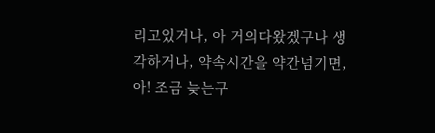리고있거나, 아 거의다왔겠구나 생각하거나, 약속시간을 약간넘기면, 아! 조금 늦는구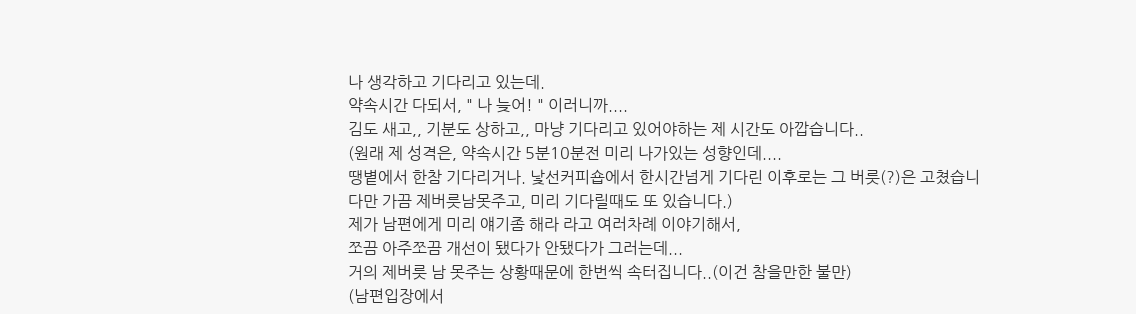나 생각하고 기다리고 있는데.
약속시간 다되서, " 나 늦어! " 이러니까....
김도 새고,, 기분도 상하고,, 마냥 기다리고 있어야하는 제 시간도 아깝습니다..
(원래 제 성격은, 약속시간 5분10분전 미리 나가있는 성향인데....
땡볕에서 한참 기다리거나. 낯선커피숍에서 한시간넘게 기다린 이후로는 그 버릇(?)은 고쳤습니다만 가끔 제버릇남못주고, 미리 기다릴때도 또 있습니다.)
제가 남편에게 미리 얘기좀 해라 라고 여러차례 이야기해서,
쪼끔 아주쪼끔 개선이 됐다가 안됐다가 그러는데...
거의 제버릇 남 못주는 상황때문에 한번씩 속터집니다..(이건 참을만한 불만)
(남편입장에서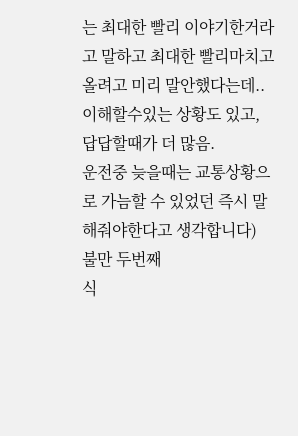는 최대한 빨리 이야기한거라고 말하고 최대한 빨리마치고 올려고 미리 말안했다는데.. 이해할수있는 상황도 있고, 답답할때가 더 많음.
운전중 늦을때는 교통상황으로 가늠할 수 있었던 즉시 말해줘야한다고 생각합니다)
불만 두번째
식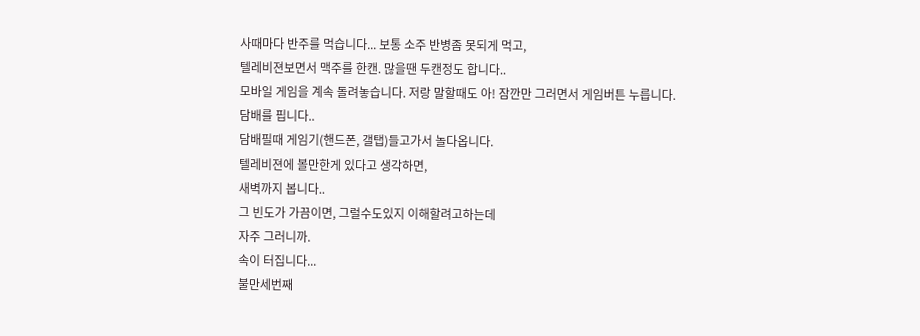사때마다 반주를 먹습니다... 보통 소주 반병좀 못되게 먹고,
텔레비젼보면서 맥주를 한캔. 많을땐 두캔정도 합니다..
모바일 게임을 계속 돌려놓습니다. 저랑 말할때도 아! 잠깐만 그러면서 게임버튼 누릅니다.
담배를 핍니다..
담배필때 게임기(핸드폰, 갤탭)들고가서 놀다옵니다.
텔레비젼에 볼만한게 있다고 생각하면,
새벽까지 봅니다..
그 빈도가 가끔이면, 그럴수도있지 이해할려고하는데
자주 그러니까.
속이 터집니다...
불만세번째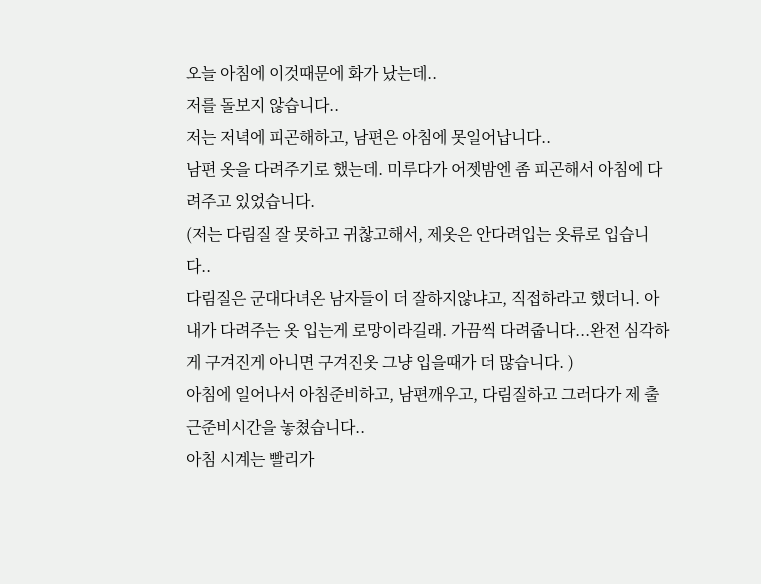오늘 아침에 이것때문에 화가 났는데..
저를 돌보지 않습니다..
저는 저녁에 피곤해하고, 남편은 아침에 못일어납니다..
남편 옷을 다려주기로 했는데. 미루다가 어젯밤엔 좀 피곤해서 아침에 다려주고 있었습니다.
(저는 다림질 잘 못하고 귀찮고해서, 제옷은 안다려입는 옷류로 입습니다..
다림질은 군대다녀온 남자들이 더 잘하지않냐고, 직접하라고 했더니. 아내가 다려주는 옷 입는게 로망이라길래. 가끔씩 다려줍니다...완전 심각하게 구겨진게 아니면 구겨진옷 그냥 입을때가 더 많습니다. )
아침에 일어나서 아침준비하고, 남편깨우고, 다림질하고 그러다가 제 출근준비시간을 놓쳤습니다..
아침 시계는 빨리가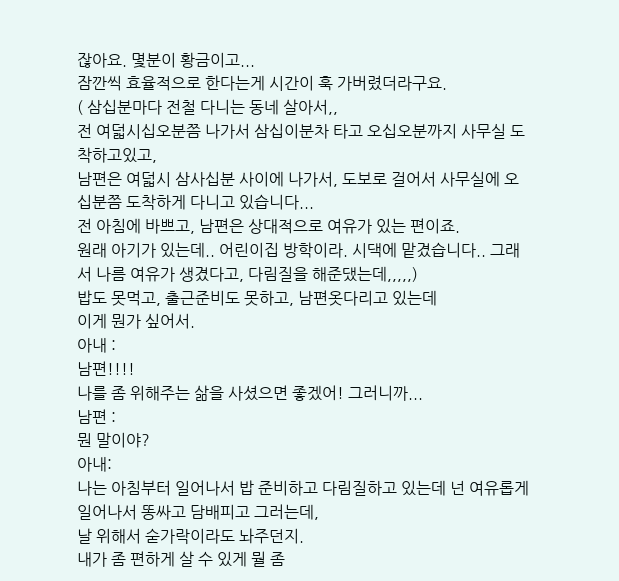잖아요. 몇분이 황금이고...
잠깐씩 효율적으로 한다는게 시간이 훅 가버렸더라구요.
( 삼십분마다 전철 다니는 동네 살아서,,
전 여덟시십오분쯤 나가서 삼십이분차 타고 오십오분까지 사무실 도착하고있고,
남편은 여덟시 삼사십분 사이에 나가서, 도보로 걸어서 사무실에 오십분쯤 도착하게 다니고 있습니다...
전 아침에 바쁘고, 남편은 상대적으로 여유가 있는 편이죠.
원래 아기가 있는데.. 어린이집 방학이라. 시댁에 맡겼습니다.. 그래서 나름 여유가 생겼다고, 다림질을 해준댔는데,,,,,)
밥도 못먹고, 출근준비도 못하고, 남편옷다리고 있는데
이게 뭔가 싶어서.
아내 :
남편!!!!
나를 좀 위해주는 삶을 사셨으면 좋겠어! 그러니까...
남편 :
뭔 말이야?
아내:
나는 아침부터 일어나서 밥 준비하고 다림질하고 있는데 넌 여유롭게 일어나서 똥싸고 담배피고 그러는데,
날 위해서 숟가락이라도 놔주던지.
내가 좀 편하게 살 수 있게 뭘 좀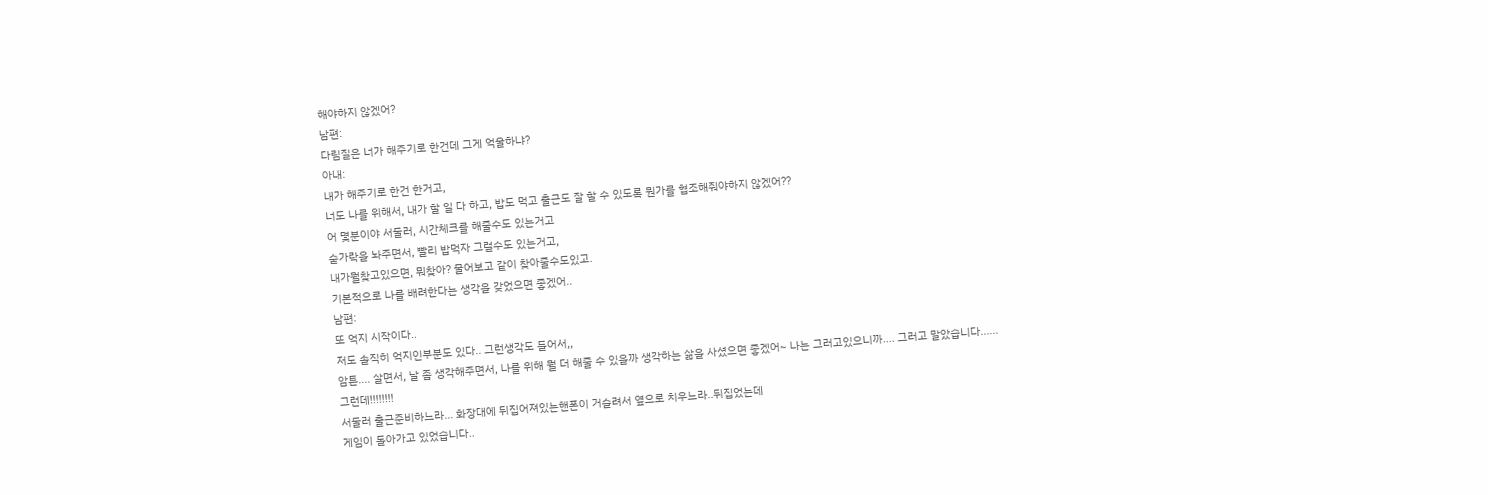해야하지 않겠어?
남편:
다림질은 너가 해주기로 한건데 그게 억울하냐?
아내:
내가 해주기로 한건 한거고,
너도 나를 위해서, 내가 할 일 다 하고, 밥도 먹고 출근도 잘 할 수 있도록 뭔가를 협조해줘야하지 않겠어??
어 몇분이야 서둘러, 시간체크를 해줄수도 있는거고
숟가락을 놔주면서, 빨리 밥먹자 그럴수도 있는거고,
내가뭘찾고있으면, 뭐찾아? 물어보고 같이 찾아줄수도있고.
기본적으로 나를 배려한다는 생각을 갖었으면 좋겠어..
남편:
또 억지 시작이다..
저도 솔직히 억지인부분도 있다.. 그런생각도 들어서,,
암튼.... 살면서, 날 좀 생각해주면서, 나를 위해 뭘 더 해줄 수 있을까 생각하는 삶을 사셨으면 좋겠어~ 나는 그러고있으니까.... 그러고 말았습니다......
그런데!!!!!!!!
서둘러 출근준비하느라... 화장대에 뒤집어져있는핸폰이 거슬려서 옆으로 치우느라..뒤집었는데
게임이 돌아가고 있었습니다..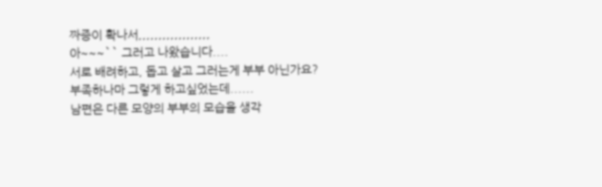짜증이 확나서,,,,,,,,,,,,,,,,,,
아~~~`` 그러고 나왔습니다....
서로 배려하고, 돕고 살고 그러는게 부부 아닌가요?
부족하나마 그렇게 하고싶었는데......
남편은 다른 모양의 부부의 모습을 생각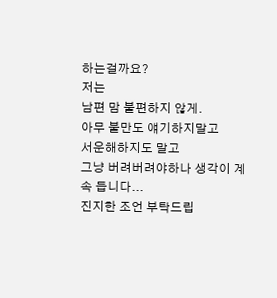하는걸까요?
저는
남편 맘 불편하지 않게.
아무 불만도 얘기하지말고
서운해하지도 말고
그냥 버려버려야하나 생각이 계속 듭니다...
진지한 조언 부탁드립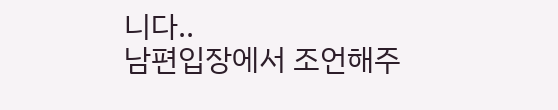니다..
남편입장에서 조언해주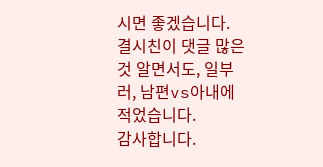시면 좋겠습니다.
결시친이 댓글 많은것 알면서도, 일부러, 남편vs아내에 적었습니다.
감사합니다.